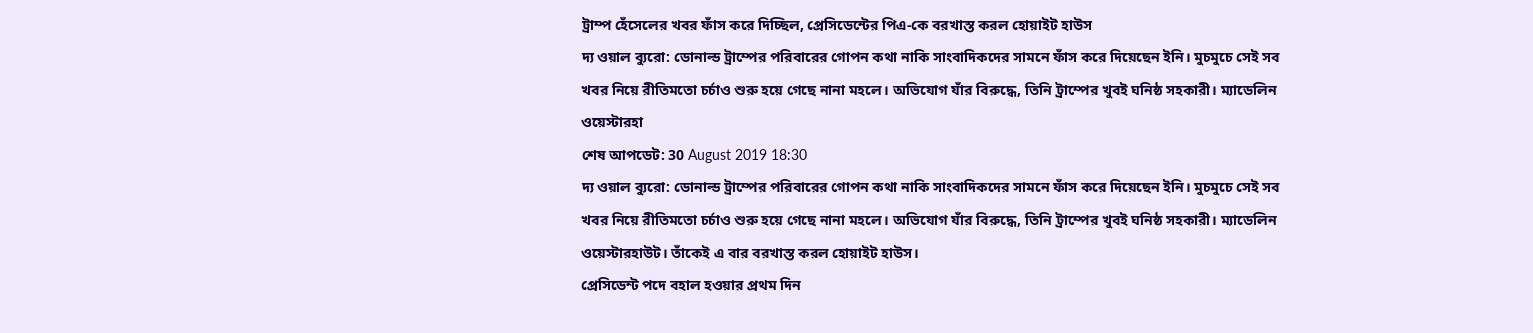ট্রাম্প হেঁসেলের খবর ফাঁস করে দিচ্ছিল, প্রেসিডেন্টের পিএ-কে বরখাস্ত করল হোয়াইট হাউস
দ্য ওয়াল ব্যুরো: ডোনাল্ড ট্রাম্পের পরিবারের গোপন কথা নাকি সাংবাদিকদের সামনে ফাঁস করে দিয়েছেন ইনি। মুচমুচে সেই সব খবর নিয়ে রীতিমতো চর্চাও শুরু হয়ে গেছে নানা মহলে। অভিযোগ যাঁর বিরুদ্ধে, তিনি ট্রাম্পের খুবই ঘনিষ্ঠ সহকারী। ম্যাডেলিন ওয়েস্টারহা
শেষ আপডেট: 30 August 2019 18:30
দ্য ওয়াল ব্যুরো: ডোনাল্ড ট্রাম্পের পরিবারের গোপন কথা নাকি সাংবাদিকদের সামনে ফাঁস করে দিয়েছেন ইনি। মুচমুচে সেই সব খবর নিয়ে রীতিমতো চর্চাও শুরু হয়ে গেছে নানা মহলে। অভিযোগ যাঁর বিরুদ্ধে, তিনি ট্রাম্পের খুবই ঘনিষ্ঠ সহকারী। ম্যাডেলিন ওয়েস্টারহাউট। তাঁকেই এ বার বরখাস্ত করল হোয়াইট হাউস।
প্রেসিডেন্ট পদে বহাল হওয়ার প্রথম দিন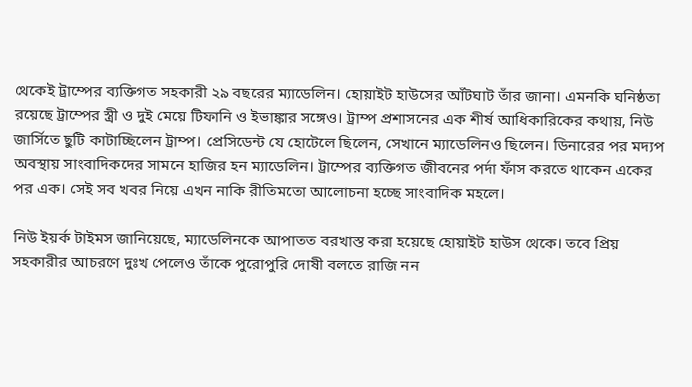থেকেই ট্রাম্পের ব্যক্তিগত সহকারী ২৯ বছরের ম্যাডেলিন। হোয়াইট হাউসের আঁটঘাট তাঁর জানা। এমনকি ঘনিষ্ঠতা রয়েছে ট্রাম্পের স্ত্রী ও দুই মেয়ে টিফানি ও ইভাঙ্কার সঙ্গেও। ট্রাম্প প্রশাসনের এক শীর্ষ আধিকারিকের কথায়, নিউ জার্সিতে ছুটি কাটাচ্ছিলেন ট্রাম্প। প্রেসিডেন্ট যে হোটেলে ছিলেন, সেখানে ম্যাডেলিনও ছিলেন। ডিনারের পর মদ্যপ অবস্থায় সাংবাদিকদের সামনে হাজির হন ম্যাডেলিন। ট্রাম্পের ব্যক্তিগত জীবনের পর্দা ফাঁস করতে থাকেন একের পর এক। সেই সব খবর নিয়ে এখন নাকি রীতিমতো আলোচনা হচ্ছে সাংবাদিক মহলে।

নিউ ইয়র্ক টাইমস জানিয়েছে, ম্যাডেলিনকে আপাতত বরখাস্ত করা হয়েছে হোয়াইট হাউস থেকে। তবে প্রিয় সহকারীর আচরণে দুঃখ পেলেও তাঁকে পুরোপুরি দোষী বলতে রাজি নন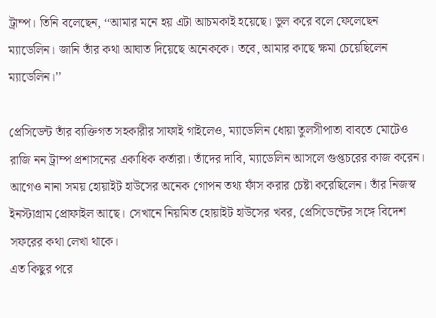ট্রাম্প। তিনি বলেছেন, ‘‘আমার মনে হয় এটা আচমকাই হয়েছে। ভুল করে বলে ফেলেছেন ম্যাডেলিন। জানি তাঁর কথা আঘাত দিয়েছে অনেককে। তবে, আমার কাছে ক্ষমা চেয়েছিলেন ম্যাডেলিন।’’

প্রেসিডেন্ট তাঁর ব্যক্তিগত সহকারীর সাফাই গাইলেও, ম্যাডেলিন ধোয়া তুলসীপাতা বাবতে মোটেও রাজি নন ট্রাম্প প্রশাসনের একাধিক কর্তারা। তাঁদের দাবি, ম্যাডেলিন আসলে গুপ্তচরের কাজ করেন। আগেও নানা সময় হোয়াইট হাউসের অনেক গোপন তথ্য ফাঁস করার চেষ্টা করেছিলেন। তাঁর নিজস্ব ইনস্টাগ্রাম প্রোফাইল আছে। সেখানে নিয়মিত হোয়াইট হাউসের খবর, প্রেসিডেন্টের সঙ্গে বিদেশ সফরের কথা লেখা থাকে।
এত কিছুর পরে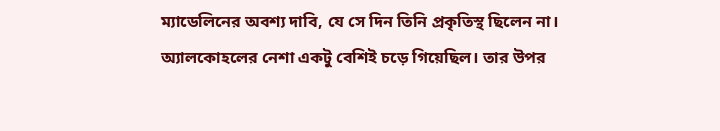ম্যাডেলিনের অবশ্য দাবি, যে সে দিন তিনি প্রকৃতিস্থ ছিলেন না। অ্যালকোহলের নেশা একটু বেশিই চড়ে গিয়েছিল। তার উপর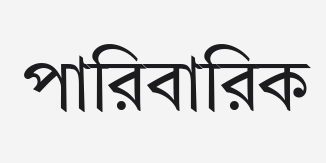পারিবারিক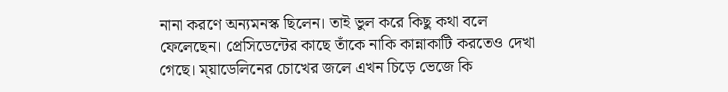নানা করণে অন্যমনস্ক ছিলেন। তাই ভুল করে কিছু কথা বলে ফেলেছেন। প্রেসিডেন্টের কাছে তাঁকে নাকি কান্নাকাটি করতেও দেখা গেছে। ম্য়াডেলিনের চোখের জলে এখন চিড়ে ভেজে কি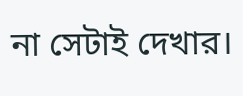না সেটাই দেখার।